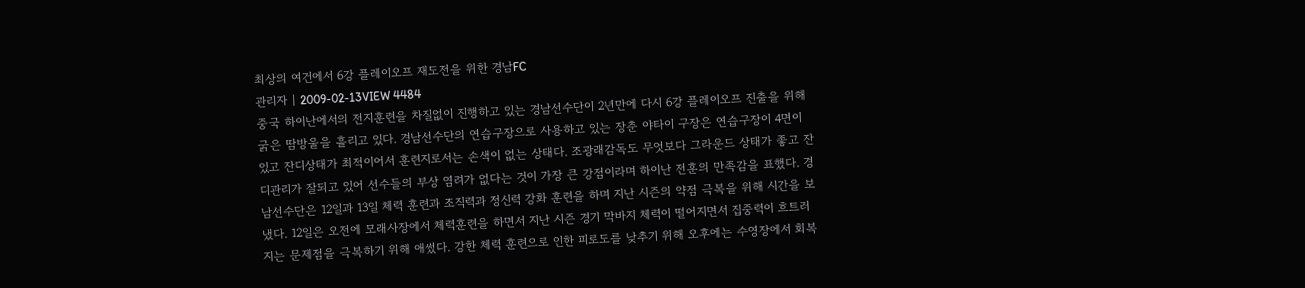최상의 여건에서 6강 플레이오프 재도전을 위한 경남FC
관리자 | 2009-02-13VIEW 4484
중국 하이난에서의 전지훈련을 차질없이 진행하고 있는 경남선수단이 2년만에 다시 6강 플레이오프 진출을 위해 굵은 땀방울을 흘리고 있다. 경남선수단의 연습구장으로 사용하고 있는 장춘 야타이 구장은 연습구장이 4면이 있고 잔디상태가 최적이어서 훈련지로서는 손색이 없는 상태다. 조광래감독도 무엇보다 그라운드 상태가 좋고 잔디관리가 잘되고 있어 선수들의 부상 염려가 없다는 것이 가장 큰 강점이라며 하이난 전훈의 만족감을 표했다. 경남선수단은 12일과 13일 체력 훈련과 조직력과 정신력 강화 훈련을 하며 지난 시즌의 약점 극복을 위해 시간을 보냈다. 12일은 오전에 모래사장에서 체력훈련을 하면서 지난 시즌 경기 막바지 체력이 떨어지면서 집중력이 흐트러지는 문제점을 극복하기 위해 애썼다. 강한 체력 훈련으로 인한 피로도를 낮추기 위해 오후에는 수영장에서 회복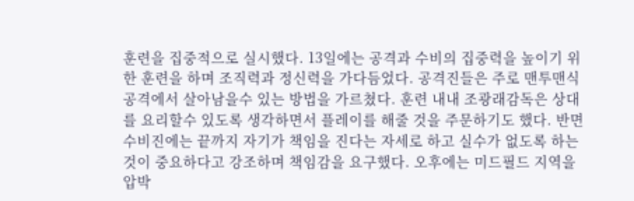훈련을 집중적으로 실시했다. 13일에는 공격과 수비의 집중력을 높이기 위한 훈련을 하며 조직력과 정신력을 가다듬었다. 공격진들은 주로 맨투맨식 공격에서 살아남을수 있는 방법을 가르쳤다. 훈련 내내 조광래감독은 상대를 요리할수 있도록 생각하면서 플레이를 해줄 것을 주문하기도 했다. 반면 수비진에는 끝까지 자기가 책임을 진다는 자세로 하고 실수가 없도록 하는것이 중요하다고 강조하며 책임감을 요구했다. 오후에는 미드필드 지역을 압박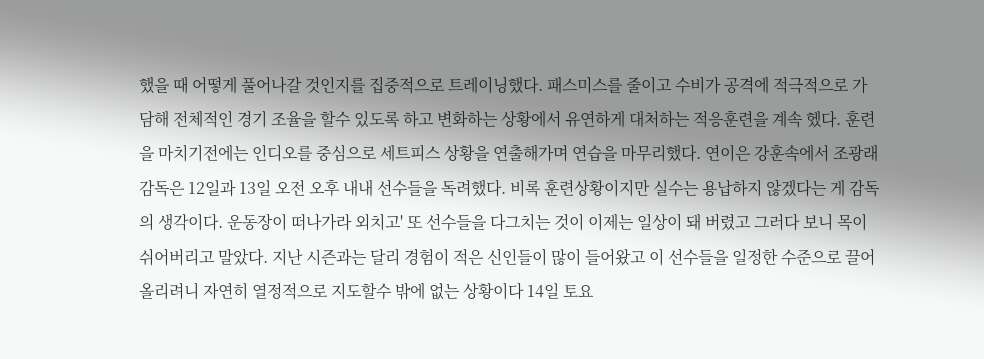했을 때 어떻게 풀어나갈 것인지를 집중적으로 트레이닝했다. 패스미스를 줄이고 수비가 공격에 적극적으로 가담해 전체적인 경기 조율을 할수 있도록 하고 변화하는 상황에서 유연하게 대처하는 적응훈련을 계속 헸다. 훈련을 마치기전에는 인디오를 중심으로 세트피스 상황을 연출해가며 연습을 마무리했다. 연이은 강훈속에서 조광래감독은 12일과 13일 오전 오후 내내 선수들을 독려했다. 비록 훈련상황이지만 실수는 용납하지 않겠다는 게 감독의 생각이다. 운동장이 떠나가라 외치고' 또 선수들을 다그치는 것이 이제는 일상이 돼 버렸고 그러다 보니 목이 쉬어버리고 말았다. 지난 시즌과는 달리 경험이 적은 신인들이 많이 들어왔고 이 선수들을 일정한 수준으로 끌어 올리려니 자연히 열정적으로 지도할수 밖에 없는 상황이다 14일 토요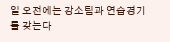일 오전에는 강소팀과 연습경기를 갖는다